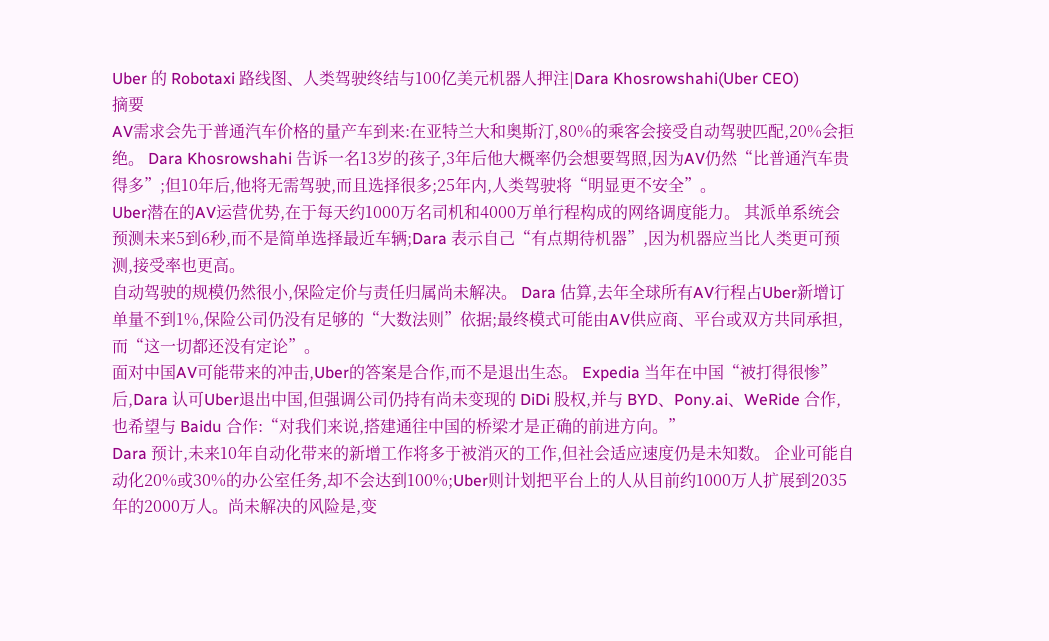Uber 的 Robotaxi 路线图、人类驾驶终结与100亿美元机器人押注|Dara Khosrowshahi(Uber CEO)
摘要
AV需求会先于普通汽车价格的量产车到来:在亚特兰大和奥斯汀,80%的乘客会接受自动驾驶匹配,20%会拒绝。 Dara Khosrowshahi 告诉一名13岁的孩子,3年后他大概率仍会想要驾照,因为AV仍然“比普通汽车贵得多”;但10年后,他将无需驾驶,而且选择很多;25年内,人类驾驶将“明显更不安全”。
Uber潜在的AV运营优势,在于每天约1000万名司机和4000万单行程构成的网络调度能力。 其派单系统会预测未来5到6秒,而不是简单选择最近车辆;Dara 表示自己“有点期待机器”,因为机器应当比人类更可预测,接受率也更高。
自动驾驶的规模仍然很小,保险定价与责任归属尚未解决。 Dara 估算,去年全球所有AV行程占Uber新增订单量不到1%,保险公司仍没有足够的“大数法则”依据;最终模式可能由AV供应商、平台或双方共同承担,而“这一切都还没有定论”。
面对中国AV可能带来的冲击,Uber的答案是合作,而不是退出生态。 Expedia 当年在中国“被打得很惨”后,Dara 认可Uber退出中国,但强调公司仍持有尚未变现的 DiDi 股权,并与 BYD、Pony.ai、WeRide 合作,也希望与 Baidu 合作:“对我们来说,搭建通往中国的桥梁才是正确的前进方向。”
Dara 预计,未来10年自动化带来的新增工作将多于被消灭的工作,但社会适应速度仍是未知数。 企业可能自动化20%或30%的办公室任务,却不会达到100%;Uber则计划把平台上的人从目前约1000万人扩展到2035年的2000万人。尚未解决的风险是,变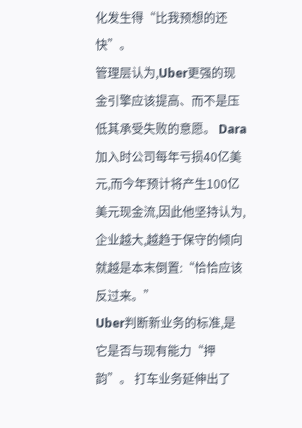化发生得“比我预想的还快”。
管理层认为,Uber更强的现金引擎应该提高、而不是压低其承受失败的意愿。 Dara 加入时公司每年亏损40亿美元,而今年预计将产生100亿美元现金流,因此他坚持认为,企业越大,越趋于保守的倾向就越是本末倒置:“恰恰应该反过来。”
Uber判断新业务的标准,是它是否与现有能力“押韵”。 打车业务延伸出了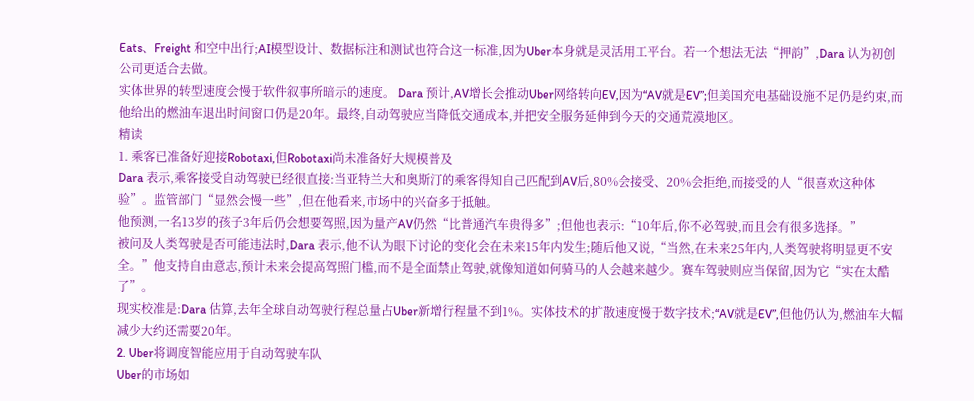Eats、Freight 和空中出行;AI模型设计、数据标注和测试也符合这一标准,因为Uber本身就是灵活用工平台。若一个想法无法“押韵”,Dara 认为初创公司更适合去做。
实体世界的转型速度会慢于软件叙事所暗示的速度。 Dara 预计,AV增长会推动Uber网络转向EV,因为“AV就是EV”;但美国充电基础设施不足仍是约束,而他给出的燃油车退出时间窗口仍是20年。最终,自动驾驶应当降低交通成本,并把安全服务延伸到今天的交通荒漠地区。
精读
1. 乘客已准备好迎接Robotaxi,但Robotaxi尚未准备好大规模普及
Dara 表示,乘客接受自动驾驶已经很直接:当亚特兰大和奥斯汀的乘客得知自己匹配到AV后,80%会接受、20%会拒绝,而接受的人“很喜欢这种体验”。监管部门“显然会慢一些”,但在他看来,市场中的兴奋多于抵触。
他预测,一名13岁的孩子3年后仍会想要驾照,因为量产AV仍然“比普通汽车贵得多”;但他也表示:“10年后,你不必驾驶,而且会有很多选择。”
被问及人类驾驶是否可能违法时,Dara 表示,他不认为眼下讨论的变化会在未来15年内发生;随后他又说,“当然,在未来25年内,人类驾驶将明显更不安全。”他支持自由意志,预计未来会提高驾照门槛,而不是全面禁止驾驶,就像知道如何骑马的人会越来越少。赛车驾驶则应当保留,因为它“实在太酷了”。
现实校准是:Dara 估算,去年全球自动驾驶行程总量占Uber新增行程量不到1%。实体技术的扩散速度慢于数字技术;“AV就是EV”,但他仍认为,燃油车大幅减少大约还需要20年。
2. Uber将调度智能应用于自动驾驶车队
Uber的市场如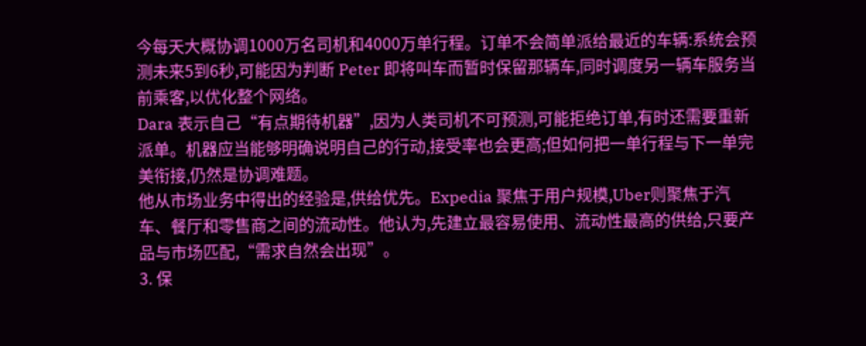今每天大概协调1000万名司机和4000万单行程。订单不会简单派给最近的车辆:系统会预测未来5到6秒,可能因为判断 Peter 即将叫车而暂时保留那辆车,同时调度另一辆车服务当前乘客,以优化整个网络。
Dara 表示自己“有点期待机器”,因为人类司机不可预测,可能拒绝订单,有时还需要重新派单。机器应当能够明确说明自己的行动,接受率也会更高;但如何把一单行程与下一单完美衔接,仍然是协调难题。
他从市场业务中得出的经验是,供给优先。Expedia 聚焦于用户规模,Uber则聚焦于汽车、餐厅和零售商之间的流动性。他认为,先建立最容易使用、流动性最高的供给,只要产品与市场匹配,“需求自然会出现”。
3. 保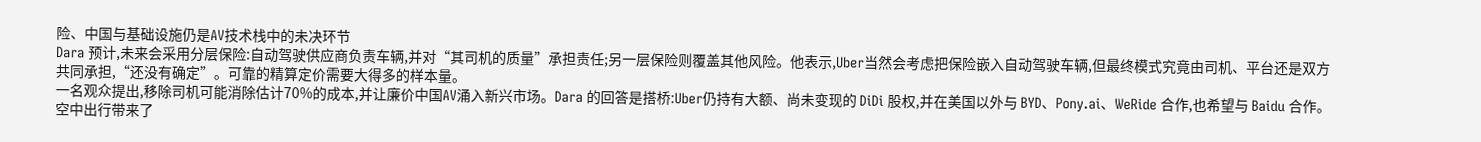险、中国与基础设施仍是AV技术栈中的未决环节
Dara 预计,未来会采用分层保险:自动驾驶供应商负责车辆,并对“其司机的质量”承担责任;另一层保险则覆盖其他风险。他表示,Uber当然会考虑把保险嵌入自动驾驶车辆,但最终模式究竟由司机、平台还是双方共同承担,“还没有确定”。可靠的精算定价需要大得多的样本量。
一名观众提出,移除司机可能消除估计70%的成本,并让廉价中国AV涌入新兴市场。Dara 的回答是搭桥:Uber仍持有大额、尚未变现的 DiDi 股权,并在美国以外与 BYD、Pony.ai、WeRide 合作,也希望与 Baidu 合作。
空中出行带来了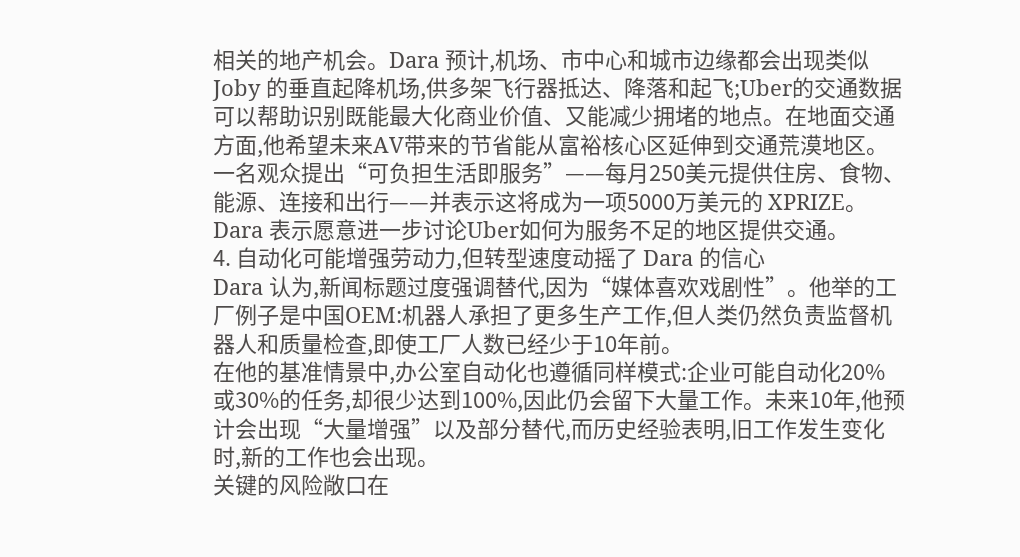相关的地产机会。Dara 预计,机场、市中心和城市边缘都会出现类似 Joby 的垂直起降机场,供多架飞行器抵达、降落和起飞;Uber的交通数据可以帮助识别既能最大化商业价值、又能减少拥堵的地点。在地面交通方面,他希望未来AV带来的节省能从富裕核心区延伸到交通荒漠地区。
一名观众提出“可负担生活即服务”——每月250美元提供住房、食物、能源、连接和出行——并表示这将成为一项5000万美元的 XPRIZE。Dara 表示愿意进一步讨论Uber如何为服务不足的地区提供交通。
4. 自动化可能增强劳动力,但转型速度动摇了 Dara 的信心
Dara 认为,新闻标题过度强调替代,因为“媒体喜欢戏剧性”。他举的工厂例子是中国OEM:机器人承担了更多生产工作,但人类仍然负责监督机器人和质量检查,即使工厂人数已经少于10年前。
在他的基准情景中,办公室自动化也遵循同样模式:企业可能自动化20%或30%的任务,却很少达到100%,因此仍会留下大量工作。未来10年,他预计会出现“大量增强”以及部分替代,而历史经验表明,旧工作发生变化时,新的工作也会出现。
关键的风险敞口在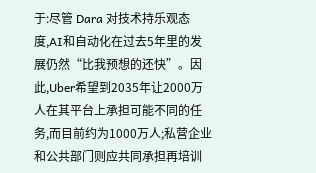于:尽管 Dara 对技术持乐观态度,AI和自动化在过去5年里的发展仍然“比我预想的还快”。因此,Uber希望到2035年让2000万人在其平台上承担可能不同的任务,而目前约为1000万人;私营企业和公共部门则应共同承担再培训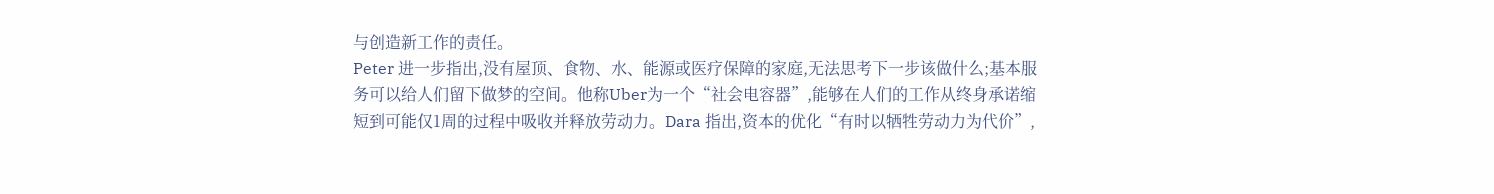与创造新工作的责任。
Peter 进一步指出,没有屋顶、食物、水、能源或医疗保障的家庭,无法思考下一步该做什么;基本服务可以给人们留下做梦的空间。他称Uber为一个“社会电容器”,能够在人们的工作从终身承诺缩短到可能仅1周的过程中吸收并释放劳动力。Dara 指出,资本的优化“有时以牺牲劳动力为代价”,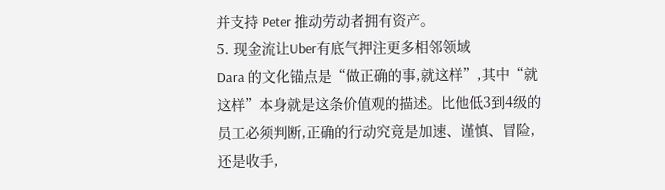并支持 Peter 推动劳动者拥有资产。
5. 现金流让Uber有底气押注更多相邻领域
Dara 的文化锚点是“做正确的事,就这样”,其中“就这样”本身就是这条价值观的描述。比他低3到4级的员工必须判断,正确的行动究竟是加速、谨慎、冒险,还是收手,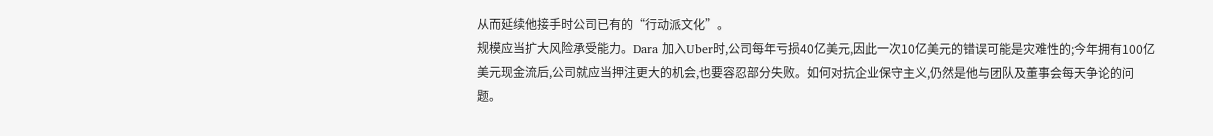从而延续他接手时公司已有的“行动派文化”。
规模应当扩大风险承受能力。Dara 加入Uber时,公司每年亏损40亿美元,因此一次10亿美元的错误可能是灾难性的;今年拥有100亿美元现金流后,公司就应当押注更大的机会,也要容忍部分失败。如何对抗企业保守主义,仍然是他与团队及董事会每天争论的问题。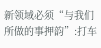新领域必须“与我们所做的事押韵”:打车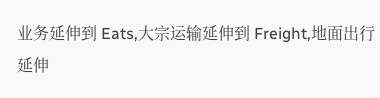业务延伸到 Eats,大宗运输延伸到 Freight,地面出行延伸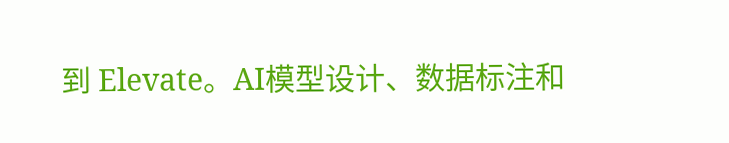到 Elevate。AI模型设计、数据标注和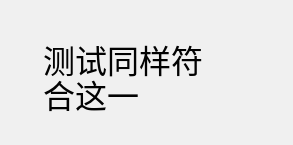测试同样符合这一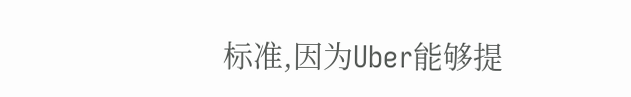标准,因为Uber能够提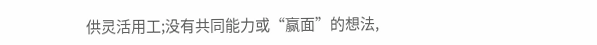供灵活用工;没有共同能力或“赢面”的想法,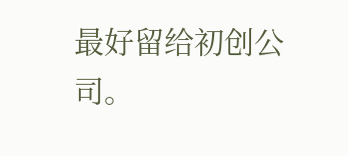最好留给初创公司。